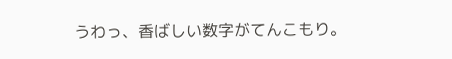うわっ、香ばしい数字がてんこもり。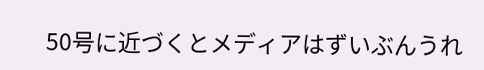50号に近づくとメディアはずいぶんうれ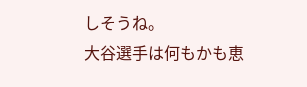しそうね。
大谷選手は何もかも恵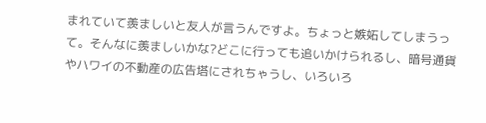まれていて羨ましいと友人が言うんですよ。ちょっと嫉妬してしまうって。そんなに羨ましいかな?どこに行っても追いかけられるし、暗号通貨やハワイの不動産の広告塔にされちゃうし、いろいろ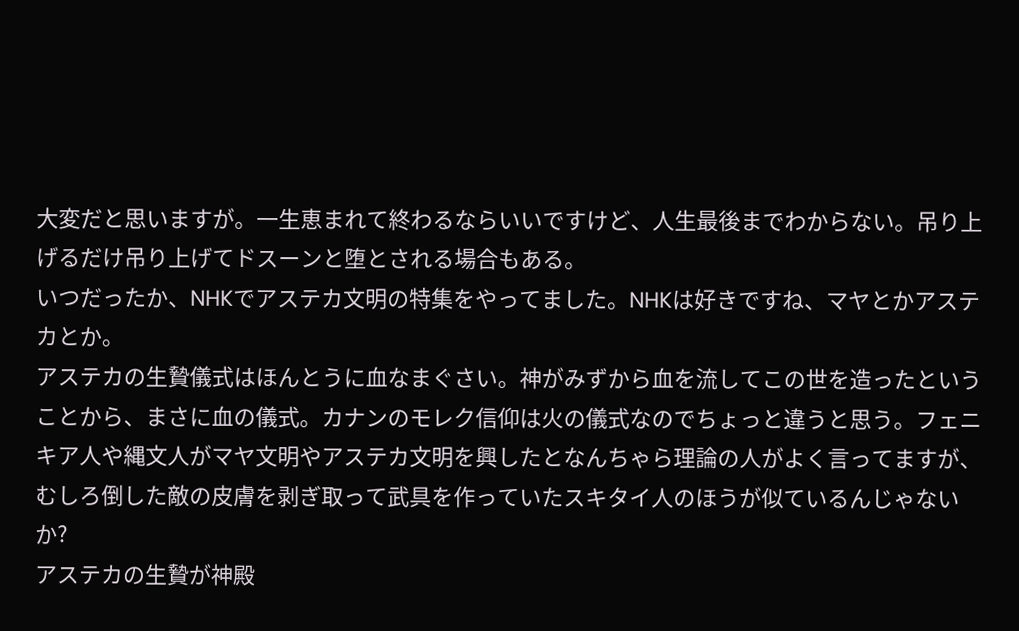大変だと思いますが。一生恵まれて終わるならいいですけど、人生最後までわからない。吊り上げるだけ吊り上げてドスーンと堕とされる場合もある。
いつだったか、NHKでアステカ文明の特集をやってました。NHKは好きですね、マヤとかアステカとか。
アステカの生贄儀式はほんとうに血なまぐさい。神がみずから血を流してこの世を造ったということから、まさに血の儀式。カナンのモレク信仰は火の儀式なのでちょっと違うと思う。フェニキア人や縄文人がマヤ文明やアステカ文明を興したとなんちゃら理論の人がよく言ってますが、むしろ倒した敵の皮膚を剥ぎ取って武具を作っていたスキタイ人のほうが似ているんじゃないか?
アステカの生贄が神殿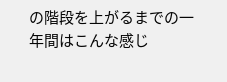の階段を上がるまでの一年間はこんな感じ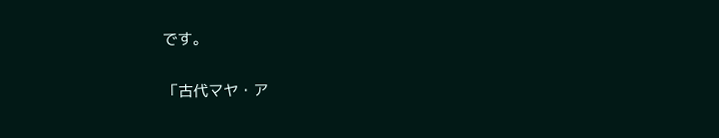です。

「古代マヤ・ア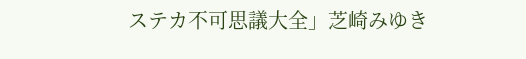ステカ不可思議大全」芝崎みゆき